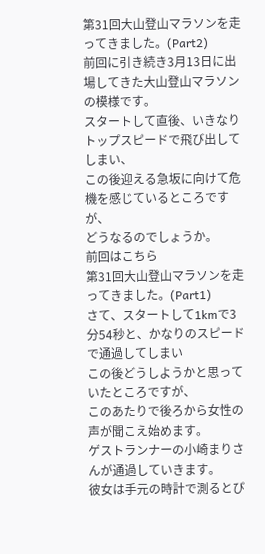第31回大山登山マラソンを走ってきました。(Part2)
前回に引き続き3月13日に出場してきた大山登山マラソンの模様です。
スタートして直後、いきなりトップスピードで飛び出してしまい、
この後迎える急坂に向けて危機を感じているところですが、
どうなるのでしょうか。
前回はこちら
第31回大山登山マラソンを走ってきました。(Part1)
さて、スタートして1kmで3分54秒と、かなりのスピードで通過してしまい
この後どうしようかと思っていたところですが、
このあたりで後ろから女性の声が聞こえ始めます。
ゲストランナーの小崎まりさんが通過していきます。
彼女は手元の時計で測るとぴ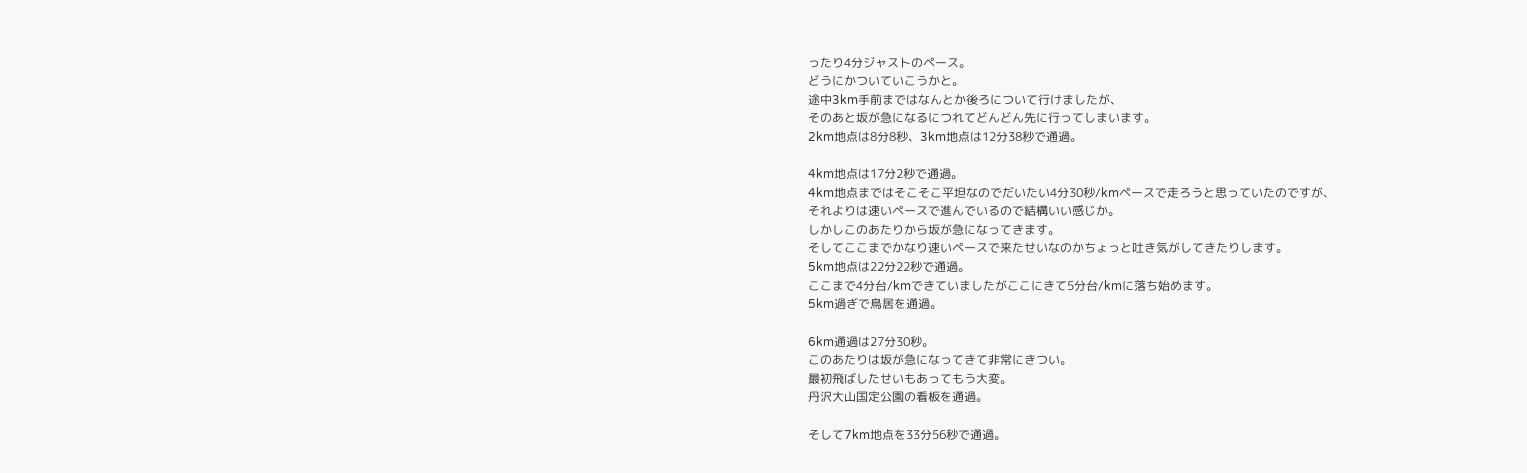ったり4分ジャストのペース。
どうにかついていこうかと。
途中3km手前まではなんとか後ろについて行けましたが、
そのあと坂が急になるにつれてどんどん先に行ってしまいます。
2km地点は8分8秒、3km地点は12分38秒で通過。

4km地点は17分2秒で通過。
4km地点まではそこそこ平坦なのでだいたい4分30秒/kmペースで走ろうと思っていたのですが、
それよりは速いペースで進んでいるので結構いい感じか。
しかしこのあたりから坂が急になってきます。
そしてここまでかなり速いペースで来たせいなのかちょっと吐き気がしてきたりします。
5km地点は22分22秒で通過。
ここまで4分台/kmできていましたがここにきて5分台/kmに落ち始めます。
5km過ぎで鳥居を通過。

6km通過は27分30秒。
このあたりは坂が急になってきて非常にきつい。
最初飛ばしたせいもあってもう大変。
丹沢大山国定公園の看板を通過。

そして7km地点を33分56秒で通過。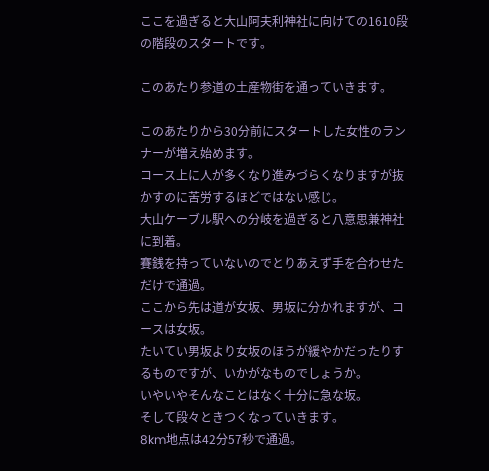ここを過ぎると大山阿夫利神社に向けての1610段の階段のスタートです。

このあたり参道の土産物街を通っていきます。

このあたりから30分前にスタートした女性のランナーが増え始めます。
コース上に人が多くなり進みづらくなりますが抜かすのに苦労するほどではない感じ。
大山ケーブル駅への分岐を過ぎると八意思兼神社に到着。
賽銭を持っていないのでとりあえず手を合わせただけで通過。
ここから先は道が女坂、男坂に分かれますが、コースは女坂。
たいてい男坂より女坂のほうが緩やかだったりするものですが、いかがなものでしょうか。
いやいやそんなことはなく十分に急な坂。
そして段々ときつくなっていきます。
8km地点は42分57秒で通過。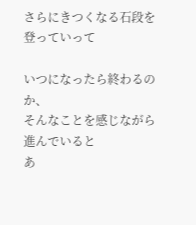さらにきつくなる石段を登っていって

いつになったら終わるのか、
そんなことを感じながら進んでいると
あ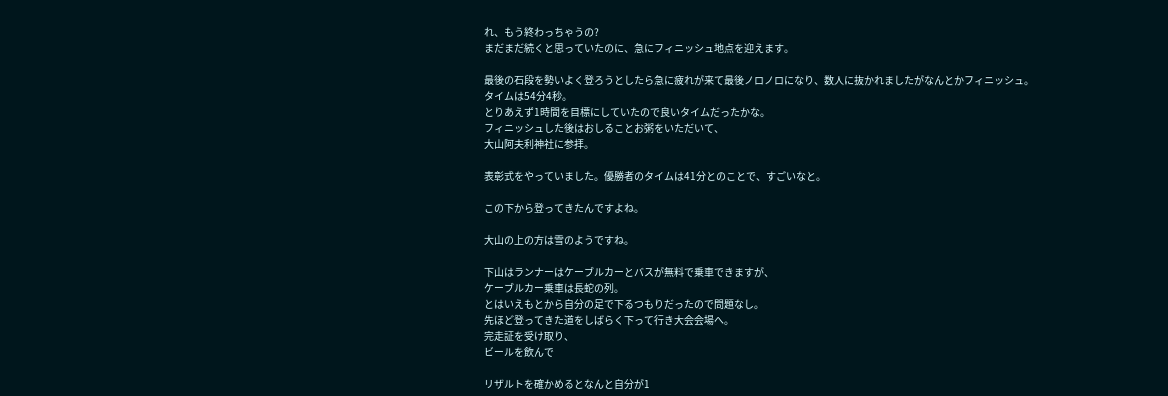れ、もう終わっちゃうの?
まだまだ続くと思っていたのに、急にフィニッシュ地点を迎えます。

最後の石段を勢いよく登ろうとしたら急に疲れが来て最後ノロノロになり、数人に抜かれましたがなんとかフィニッシュ。
タイムは54分4秒。
とりあえず1時間を目標にしていたので良いタイムだったかな。
フィニッシュした後はおしることお粥をいただいて、
大山阿夫利神社に参拝。

表彰式をやっていました。優勝者のタイムは41分とのことで、すごいなと。

この下から登ってきたんですよね。

大山の上の方は雪のようですね。

下山はランナーはケーブルカーとバスが無料で乗車できますが、
ケーブルカー乗車は長蛇の列。
とはいえもとから自分の足で下るつもりだったので問題なし。
先ほど登ってきた道をしばらく下って行き大会会場へ。
完走証を受け取り、
ビールを飲んで

リザルトを確かめるとなんと自分が1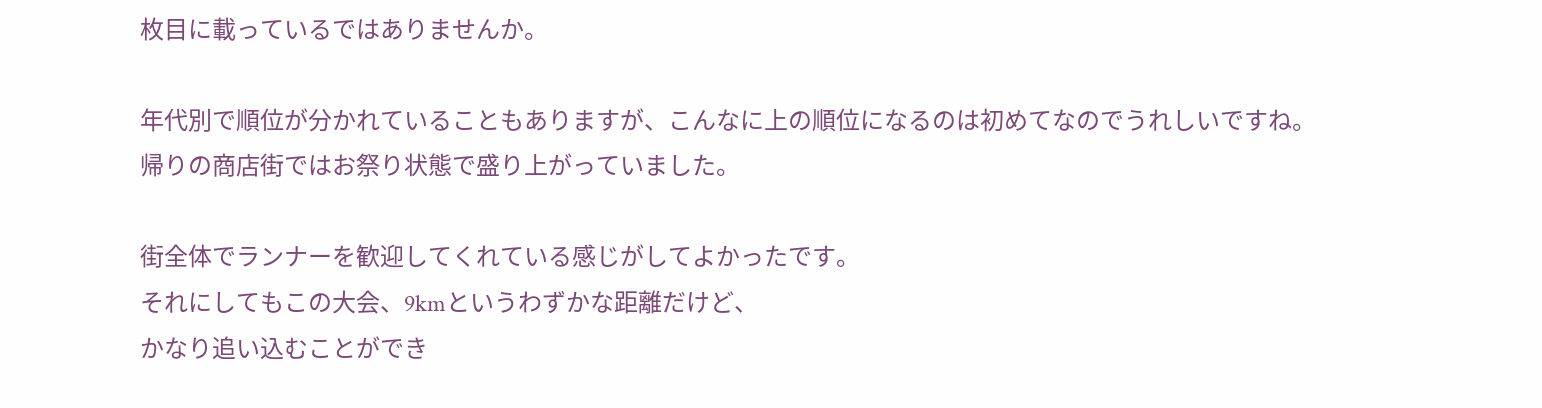枚目に載っているではありませんか。

年代別で順位が分かれていることもありますが、こんなに上の順位になるのは初めてなのでうれしいですね。
帰りの商店街ではお祭り状態で盛り上がっていました。

街全体でランナーを歓迎してくれている感じがしてよかったです。
それにしてもこの大会、9kmというわずかな距離だけど、
かなり追い込むことができ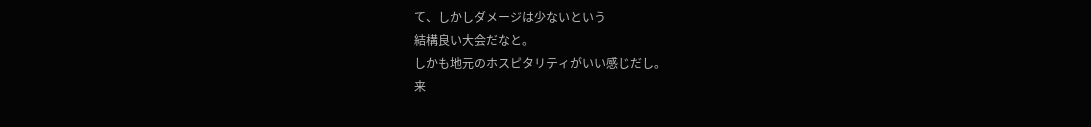て、しかしダメージは少ないという
結構良い大会だなと。
しかも地元のホスピタリティがいい感じだし。
来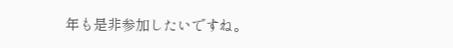年も是非参加したいですね。